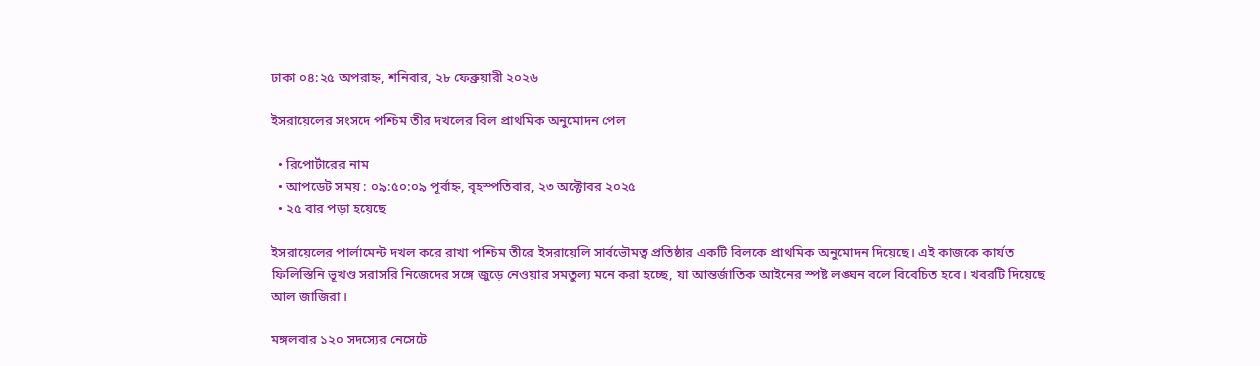ঢাকা ০৪:২৫ অপরাহ্ন, শনিবার, ২৮ ফেব্রুয়ারী ২০২৬

ইসরায়েলের সংসদে পশ্চিম তীর দখলের বিল প্রাথমিক অনুমোদন পেল

  • রিপোর্টারের নাম
  • আপডেট সময় : ০৯:৫০:০৯ পূর্বাহ্ন, বৃহস্পতিবার, ২৩ অক্টোবর ২০২৫
  • ২৫ বার পড়া হয়েছে

ইসরায়েলের পার্লামেন্ট দখল করে রাখা পশ্চিম তীরে ইসরায়েলি সার্বভৌমত্ব প্রতিষ্ঠার একটি বিলকে প্রাথমিক অনুমোদন দিয়েছে। এই কাজকে কার্যত ফিলিস্তিনি ভূখণ্ড সরাসরি নিজেদের সঙ্গে জুড়ে নেওয়ার সমতুল্য মনে করা হচ্ছে, যা আন্তর্জাতিক আইনের স্পষ্ট লঙ্ঘন বলে বিবেচিত হবে। খবরটি দিয়েছে আল জাজিরা।

মঙ্গলবার ১২০ সদস্যের নেসেটে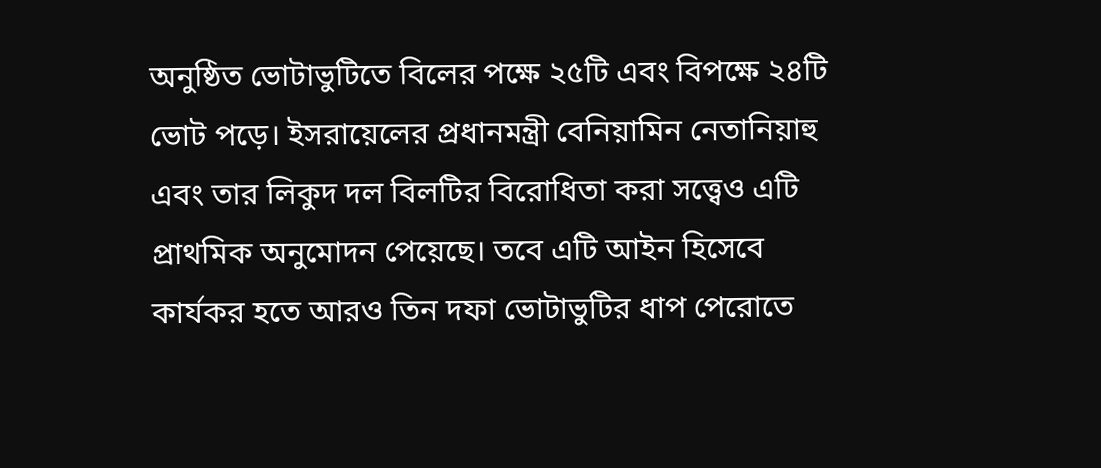অনুষ্ঠিত ভোটাভুটিতে বিলের পক্ষে ২৫টি এবং বিপক্ষে ২৪টি ভোট পড়ে। ইসরায়েলের প্রধানমন্ত্রী বেনিয়ামিন নেতানিয়াহু এবং তার লিকুদ দল বিলটির বিরোধিতা করা সত্ত্বেও এটি প্রাথমিক অনুমোদন পেয়েছে। তবে এটি আইন হিসেবে কার্যকর হতে আরও তিন দফা ভোটাভুটির ধাপ পেরোতে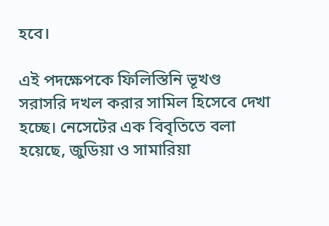হবে।

এই পদক্ষেপকে ফিলিস্তিনি ভূখণ্ড সরাসরি দখল করার সামিল হিসেবে দেখা হচ্ছে। নেসেটের এক বিবৃতিতে বলা হয়েছে, জুডিয়া ও সামারিয়া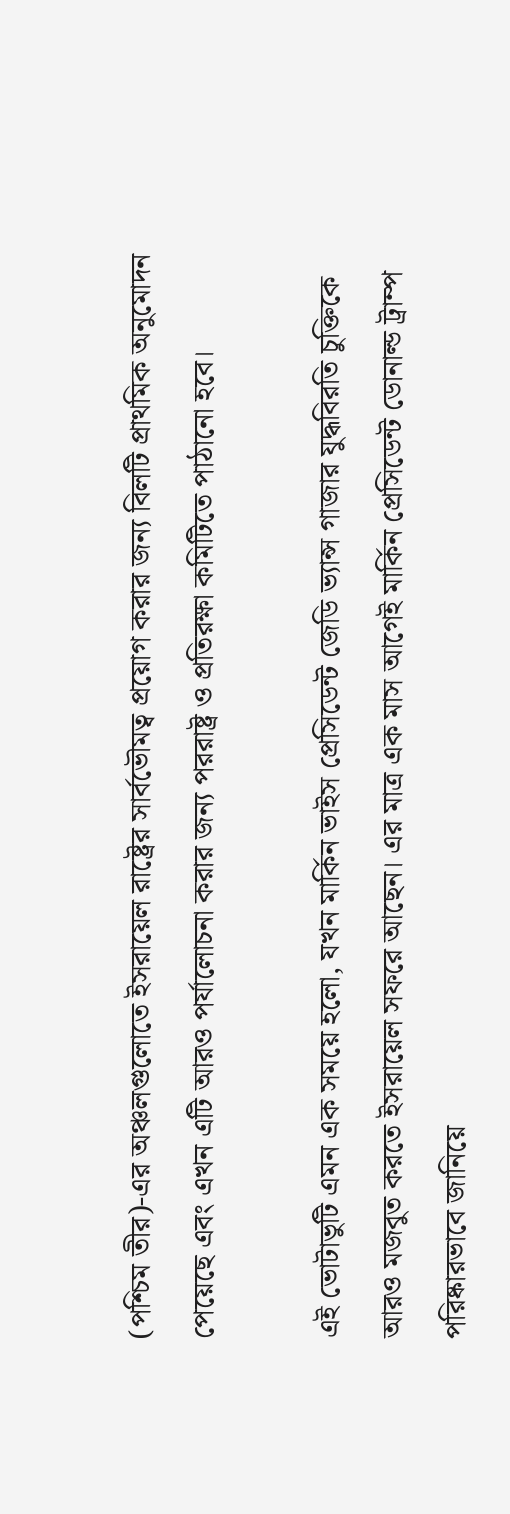(পশ্চিম তীর)-এর অঞ্চলগুলোতে ইসরায়েল রাষ্ট্রের সার্বভৌমত্ব প্রয়োগ করার জন্য বিলটি প্রাথমিক অনুমোদন পেয়েছে এবং এখন এটি আরও পর্যালোচনা করার জন্য পররাষ্ট্র ও প্রতিরক্ষা কমিটিতে পাঠানো হবে।

এই ভোটাভুটি এমন এক সময়ে হলো, যখন মার্কিন ভাইস প্রেসিডেন্ট জেডি ভ্যান্স গাজার যুদ্ধবিরতি চুক্তিকে আরও মজবুত করতে ইসরায়েল সফরে আছেন। এর মাত্র এক মাস আগেই মার্কিন প্রেসিডেন্ট ডোনাল্ড ট্রাম্প পরিষ্কারভাবে জানিয়ে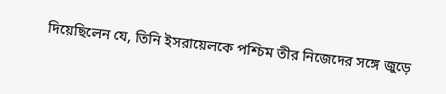দিয়েছিলেন যে, তিনি ইসরায়েলকে পশ্চিম তীর নিজেদের সঙ্গে জুড়ে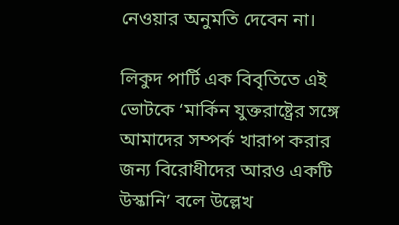নেওয়ার অনুমতি দেবেন না।

লিকুদ পার্টি এক বিবৃতিতে এই ভোটকে ‘মার্কিন যুক্তরাষ্ট্রের সঙ্গে আমাদের সম্পর্ক খারাপ করার জন্য বিরোধীদের আরও একটি উস্কানি’ বলে উল্লেখ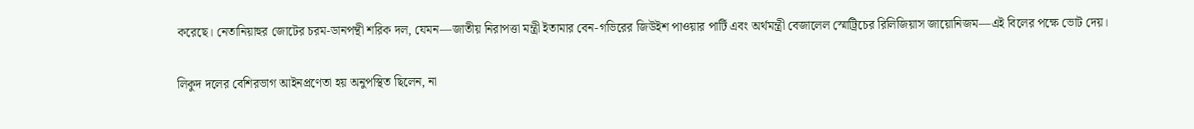করেছে। নেতানিয়াহুর জোটের চরম-ডানপন্থী শরিক দল, যেমন—জাতীয় নিরাপত্তা মন্ত্রী ইতামার বেন-গভিরের জিউইশ পাওয়ার পার্টি এবং অর্থমন্ত্রী বেজালেল স্মোট্রিচের রিলিজিয়াস জায়োনিজম—এই বিলের পক্ষে ভোট দেয়।

লিকুদ দলের বেশিরভাগ আইনপ্রণেতা হয় অনুপস্থিত ছিলেন, না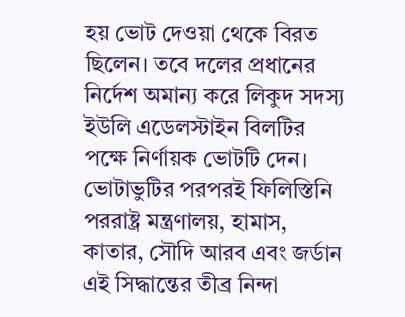হয় ভোট দেওয়া থেকে বিরত ছিলেন। তবে দলের প্রধানের নির্দেশ অমান্য করে লিকুদ সদস্য ইউলি এডেলস্টাইন বিলটির পক্ষে নির্ণায়ক ভোটটি দেন। ভোটাভুটির পরপরই ফিলিস্তিনি পররাষ্ট্র মন্ত্রণালয়, হামাস, কাতার, সৌদি আরব এবং জর্ডান এই সিদ্ধান্তের তীব্র নিন্দা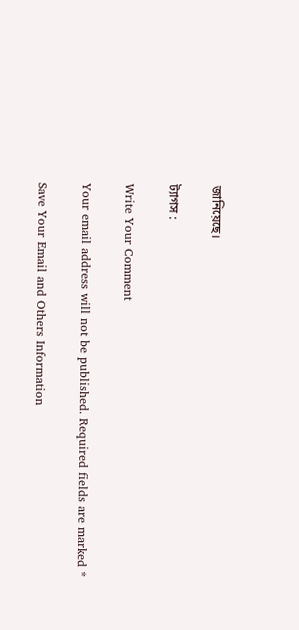জানিয়েছে।

ট্যাগস :

Write Your Comment

Your email address will not be published. Required fields are marked *

Save Your Email and Others Information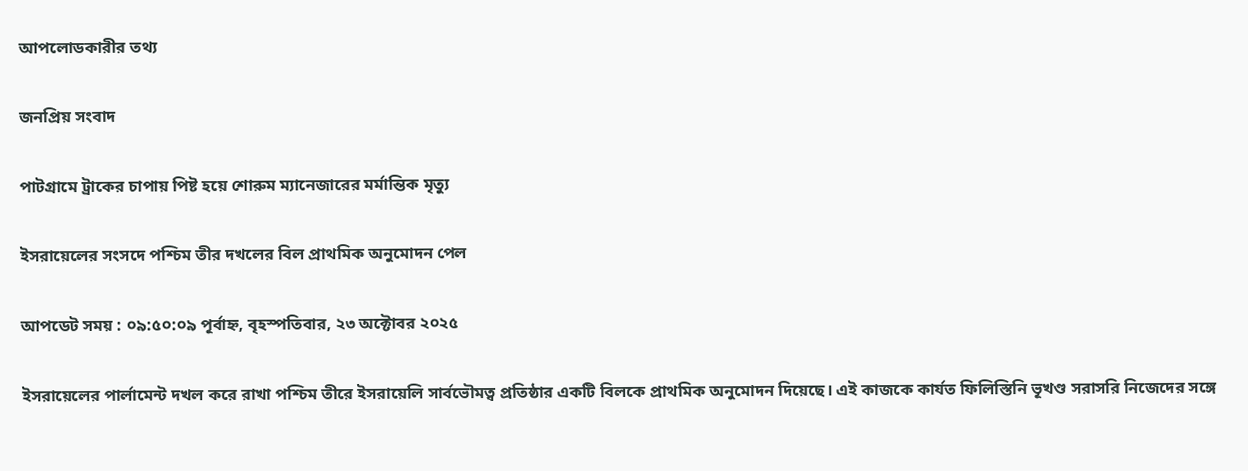আপলোডকারীর তথ্য

জনপ্রিয় সংবাদ

পাটগ্রামে ট্রাকের চাপায় পিষ্ট হয়ে শোরুম ম্যানেজারের মর্মান্তিক মৃত্যু

ইসরায়েলের সংসদে পশ্চিম তীর দখলের বিল প্রাথমিক অনুমোদন পেল

আপডেট সময় : ০৯:৫০:০৯ পূর্বাহ্ন, বৃহস্পতিবার, ২৩ অক্টোবর ২০২৫

ইসরায়েলের পার্লামেন্ট দখল করে রাখা পশ্চিম তীরে ইসরায়েলি সার্বভৌমত্ব প্রতিষ্ঠার একটি বিলকে প্রাথমিক অনুমোদন দিয়েছে। এই কাজকে কার্যত ফিলিস্তিনি ভূখণ্ড সরাসরি নিজেদের সঙ্গে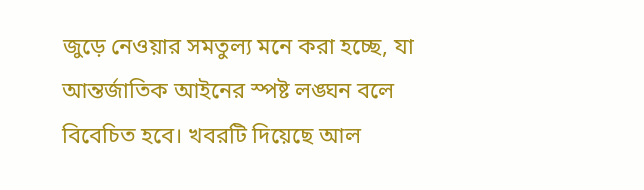জুড়ে নেওয়ার সমতুল্য মনে করা হচ্ছে, যা আন্তর্জাতিক আইনের স্পষ্ট লঙ্ঘন বলে বিবেচিত হবে। খবরটি দিয়েছে আল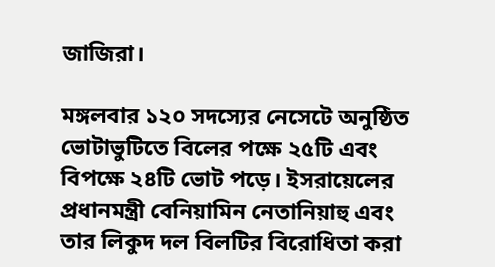জাজিরা।

মঙ্গলবার ১২০ সদস্যের নেসেটে অনুষ্ঠিত ভোটাভুটিতে বিলের পক্ষে ২৫টি এবং বিপক্ষে ২৪টি ভোট পড়ে। ইসরায়েলের প্রধানমন্ত্রী বেনিয়ামিন নেতানিয়াহু এবং তার লিকুদ দল বিলটির বিরোধিতা করা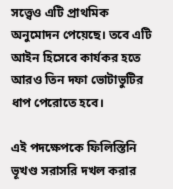সত্ত্বেও এটি প্রাথমিক অনুমোদন পেয়েছে। তবে এটি আইন হিসেবে কার্যকর হতে আরও তিন দফা ভোটাভুটির ধাপ পেরোতে হবে।

এই পদক্ষেপকে ফিলিস্তিনি ভূখণ্ড সরাসরি দখল করার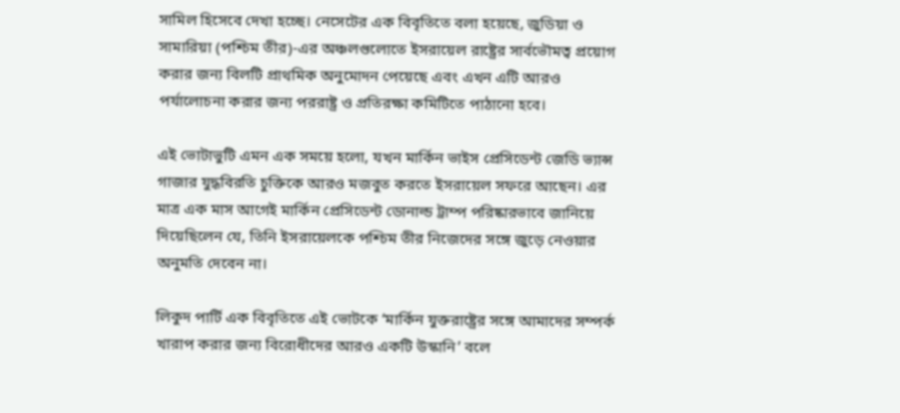সামিল হিসেবে দেখা হচ্ছে। নেসেটের এক বিবৃতিতে বলা হয়েছে, জুডিয়া ও সামারিয়া (পশ্চিম তীর)-এর অঞ্চলগুলোতে ইসরায়েল রাষ্ট্রের সার্বভৌমত্ব প্রয়োগ করার জন্য বিলটি প্রাথমিক অনুমোদন পেয়েছে এবং এখন এটি আরও পর্যালোচনা করার জন্য পররাষ্ট্র ও প্রতিরক্ষা কমিটিতে পাঠানো হবে।

এই ভোটাভুটি এমন এক সময়ে হলো, যখন মার্কিন ভাইস প্রেসিডেন্ট জেডি ভ্যান্স গাজার যুদ্ধবিরতি চুক্তিকে আরও মজবুত করতে ইসরায়েল সফরে আছেন। এর মাত্র এক মাস আগেই মার্কিন প্রেসিডেন্ট ডোনাল্ড ট্রাম্প পরিষ্কারভাবে জানিয়ে দিয়েছিলেন যে, তিনি ইসরায়েলকে পশ্চিম তীর নিজেদের সঙ্গে জুড়ে নেওয়ার অনুমতি দেবেন না।

লিকুদ পার্টি এক বিবৃতিতে এই ভোটকে ‘মার্কিন যুক্তরাষ্ট্রের সঙ্গে আমাদের সম্পর্ক খারাপ করার জন্য বিরোধীদের আরও একটি উস্কানি’ বলে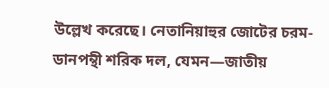উল্লেখ করেছে। নেতানিয়াহুর জোটের চরম-ডানপন্থী শরিক দল, যেমন—জাতীয়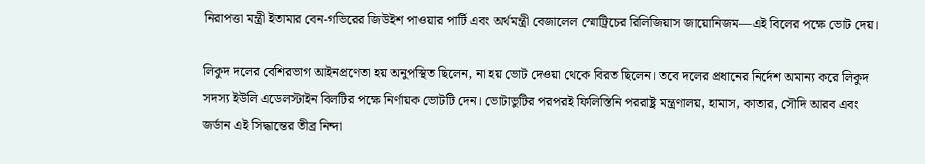নিরাপত্তা মন্ত্রী ইতামার বেন-গভিরের জিউইশ পাওয়ার পার্টি এবং অর্থমন্ত্রী বেজালেল স্মোট্রিচের রিলিজিয়াস জায়োনিজম—এই বিলের পক্ষে ভোট দেয়।

লিকুদ দলের বেশিরভাগ আইনপ্রণেতা হয় অনুপস্থিত ছিলেন, না হয় ভোট দেওয়া থেকে বিরত ছিলেন। তবে দলের প্রধানের নির্দেশ অমান্য করে লিকুদ সদস্য ইউলি এডেলস্টাইন বিলটির পক্ষে নির্ণায়ক ভোটটি দেন। ভোটাভুটির পরপরই ফিলিস্তিনি পররাষ্ট্র মন্ত্রণালয়, হামাস, কাতার, সৌদি আরব এবং জর্ডান এই সিদ্ধান্তের তীব্র নিন্দা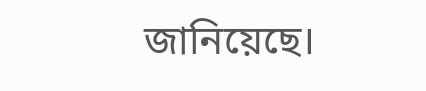জানিয়েছে।